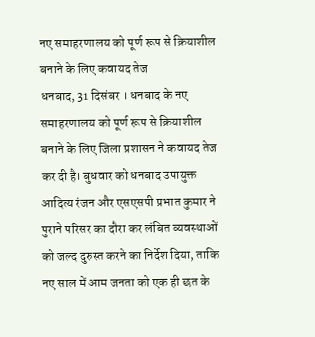नए समाहरणालय को पूर्ण रूप से क्रियाशील बनाने के लिए कवायद तेज
धनबाद, 31 दिसंबर । धनबाद के नए समाहरणालय को पूर्ण रूप से क्रियाशील बनाने के लिए जिला प्रशासन ने कवायद तेज कर दी है। बुधवार को धनबाद उपायुक्त आदित्य रंजन और एसएसपी प्रभात कुमार ने पुराने परिसर का दौरा कर लंबित व्यवस्थाओं को जल्द दुरुस्त करने का निर्देश दिया, ताकि नए साल में आम जनता को एक ही छत के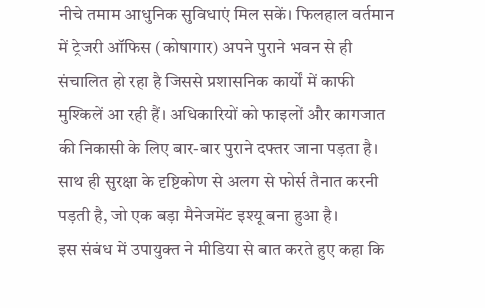नीचे तमाम आधुनिक सुविधाएं मिल सकें। फिलहाल वर्तमान में ट्रेजरी ऑफिस (कोषागार) अपने पुराने भवन से ही संचालित हो रहा है जिससे प्रशासनिक कार्यों में काफी मुश्किलें आ रही हैं। अधिकारियों को फाइलों और कागजात की निकासी के लिए बार-बार पुराने दफ्तर जाना पड़ता है। साथ ही सुरक्षा के दृष्टिकोण से अलग से फोर्स तैनात करनी पड़ती है, जो एक बड़ा मैनेजमेंट इश्यू बना हुआ है।
इस संबंध में उपायुक्त ने मीडिया से बात करते हुए कहा कि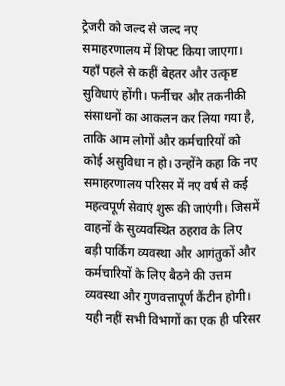ट्रेजरी को जल्द से जल्द नए समाहरणालय में शिफ्ट किया जाएगा। यहाँ पहले से कहीं बेहतर और उत्कृष्ट सुविधाएं होंगी। फर्नीचर और तकनीकी संसाधनों का आकलन कर लिया गया है, ताकि आम लोगों और कर्मचारियों को कोई असुविधा न हो। उन्होंने कहा कि नए समाहरणालय परिसर में नए वर्ष से कई महत्वपूर्ण सेवाएं शुरू की जाएंगी। जिसमें वाहनों के सुव्यवस्थित ठहराव के लिए बड़ी पार्किंग व्यवस्था और आगंतुकों और कर्मचारियों के लिए बैठने की उत्तम व्यवस्था और गुणवत्तापूर्ण कैंटीन होगी। यही नहीं सभी विभागों का एक ही परिसर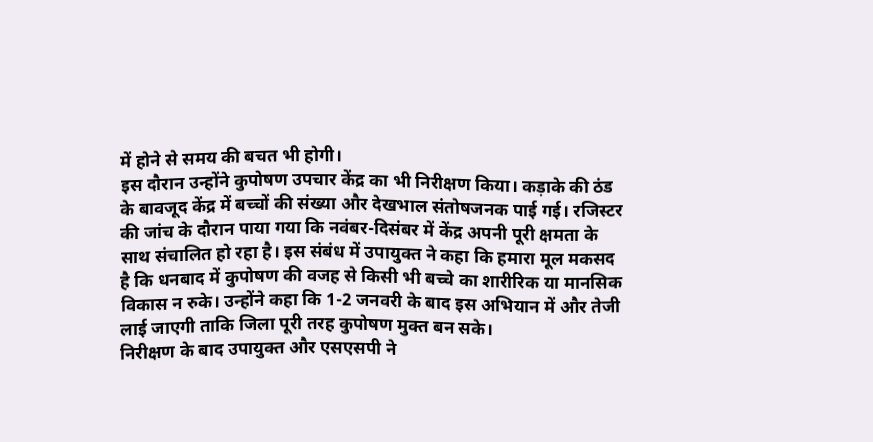में होने से समय की बचत भी होगी।
इस दौरान उन्होंने कुपोषण उपचार केंद्र का भी निरीक्षण किया। कड़ाके की ठंड के बावजूद केंद्र में बच्चों की संख्या और देखभाल संतोषजनक पाई गई। रजिस्टर की जांच के दौरान पाया गया कि नवंबर-दिसंबर में केंद्र अपनी पूरी क्षमता के साथ संचालित हो रहा है। इस संबंध में उपायुक्त ने कहा कि हमारा मूल मकसद है कि धनबाद में कुपोषण की वजह से किसी भी बच्चे का शारीरिक या मानसिक विकास न रुके। उन्होंने कहा कि 1-2 जनवरी के बाद इस अभियान में और तेजी लाई जाएगी ताकि जिला पूरी तरह कुपोषण मुक्त बन सके।
निरीक्षण के बाद उपायुक्त और एसएसपी ने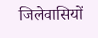जिलेवासियों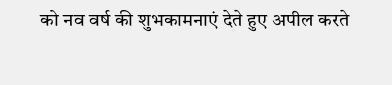को नव वर्ष की शुभकामनाएं देते हुए अपील करते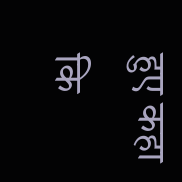हुए कहा कि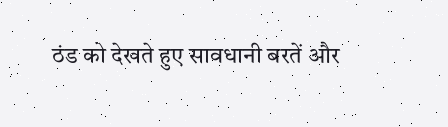ठंड को देखते हुए सावधानी बरतें और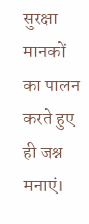सुरक्षा मानकों का पालन करते हुए ही जश्न मनाएं।